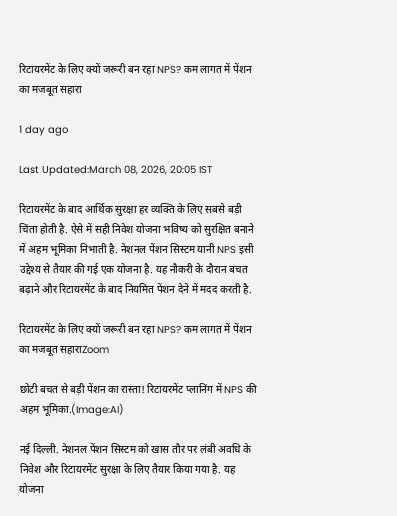रिटायरमेंट के लिए क्यों जरूरी बन रहा NPS? कम लागत में पेंशन का मजबूत सहारा

1 day ago

Last Updated:March 08, 2026, 20:05 IST

रिटायरमेंट के बाद आर्थिक सुरक्षा हर व्यक्ति के लिए सबसे बड़ी चिंता होती है. ऐसे में सही निवेश योजना भविष्य को सुरक्षित बनाने में अहम भूमिका निभाती है. नेशनल पेंशन सिस्टम यानी NPS इसी उद्देश्य से तैयार की गई एक योजना है. यह नौकरी के दौरान बचत बढ़ाने और रिटायरमेंट के बाद नियमित पेंशन देने में मदद करती है.

रिटायरमेंट के लिए क्यों जरूरी बन रहा NPS? कम लागत में पेंशन का मजबूत सहाराZoom

छोटी बचत से बड़ी पेंशन का रास्ता! रिटायरमेंट प्लानिंग में NPS की अहम भूमिका.(Image:AI)

नई दिल्ली. नेशनल पेंशन सिस्टम को खास तौर पर लंबी अवधि के निवेश और रिटायरमेंट सुरक्षा के लिए तैयार किया गया है. यह योजना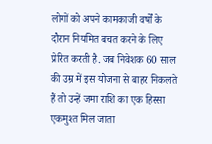लोगों को अपने कामकाजी वर्षों के दौरान नियमित बचत करने के लिए प्रेरित करती है. जब निवेशक 60 साल की उम्र में इस योजना से बाहर निकलते हैं तो उन्हें जमा राशि का एक हिस्सा एकमुश्त मिल जाता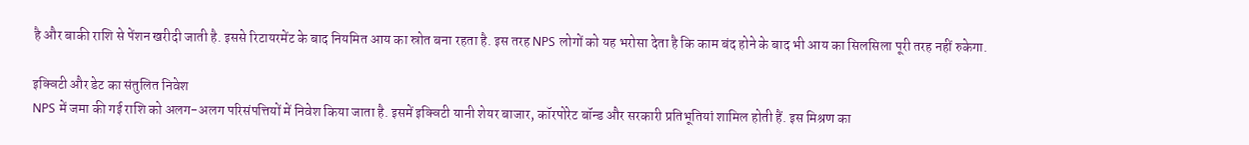है और बाकी राशि से पेंशन खरीदी जाती है. इससे रिटायरमेंट के बाद नियमित आय का स्रोत बना रहता है. इस तरह NPS लोगों को यह भरोसा देता है कि काम बंद होने के बाद भी आय का सिलसिला पूरी तरह नहीं रुकेगा.

इक्विटी और डेट का संतुलित निवेश
NPS में जमा की गई राशि को अलग-अलग परिसंपत्तियों में निवेश किया जाता है. इसमें इक्विटी यानी शेयर बाजार, कॉरपोरेट बॉन्ड और सरकारी प्रतिभूतियां शामिल होती हैं. इस मिश्रण का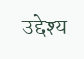उद्देश्य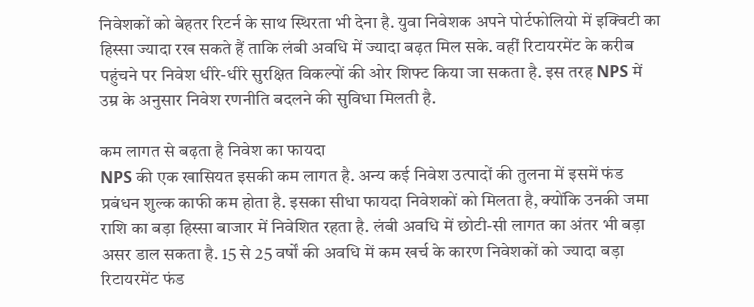निवेशकों को बेहतर रिटर्न के साथ स्थिरता भी देना है. युवा निवेशक अपने पोर्टफोलियो में इक्विटी का हिस्सा ज्यादा रख सकते हैं ताकि लंबी अवधि में ज्यादा बढ़त मिल सके. वहीं रिटायरमेंट के करीब पहुंचने पर निवेश धीरे-धीरे सुरक्षित विकल्पों की ओर शिफ्ट किया जा सकता है. इस तरह NPS में उम्र के अनुसार निवेश रणनीति बदलने की सुविधा मिलती है.

कम लागत से बढ़ता है निवेश का फायदा
NPS की एक खासियत इसकी कम लागत है. अन्य कई निवेश उत्पादों की तुलना में इसमें फंड प्रबंधन शुल्क काफी कम होता है. इसका सीधा फायदा निवेशकों को मिलता है, क्योंकि उनकी जमा राशि का बड़ा हिस्सा बाजार में निवेशित रहता है. लंबी अवधि में छोटी-सी लागत का अंतर भी बड़ा असर डाल सकता है. 15 से 25 वर्षों की अवधि में कम खर्च के कारण निवेशकों को ज्यादा बड़ा रिटायरमेंट फंड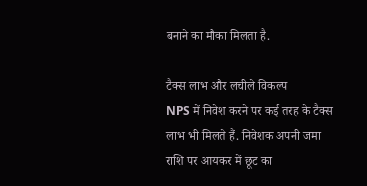बनाने का मौका मिलता है.

टैक्स लाभ और लचीले विकल्प
NPS में निवेश करने पर कई तरह के टैक्स लाभ भी मिलते हैं. निवेशक अपनी जमा राशि पर आयकर में छूट का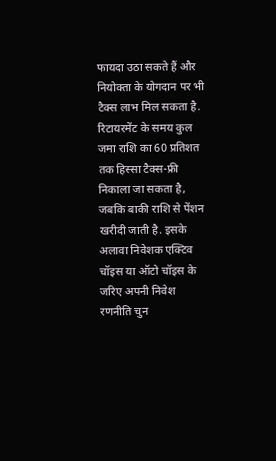फायदा उठा सकते हैं और नियोक्ता के योगदान पर भी टैक्स लाभ मिल सकता है. रिटायरमेंट के समय कुल जमा राशि का 60 प्रतिशत तक हिस्सा टैक्स-फ्री निकाला जा सकता है, जबकि बाकी राशि से पेंशन खरीदी जाती है. इसके अलावा निवेशक एक्टिव चॉइस या ऑटो चॉइस के जरिए अपनी निवेश रणनीति चुन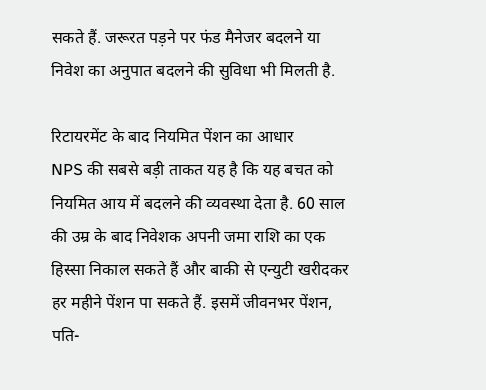सकते हैं. जरूरत पड़ने पर फंड मैनेजर बदलने या निवेश का अनुपात बदलने की सुविधा भी मिलती है.

रिटायरमेंट के बाद नियमित पेंशन का आधार
NPS की सबसे बड़ी ताकत यह है कि यह बचत को नियमित आय में बदलने की व्यवस्था देता है. 60 साल की उम्र के बाद निवेशक अपनी जमा राशि का एक हिस्सा निकाल सकते हैं और बाकी से एन्युटी खरीदकर हर महीने पेंशन पा सकते हैं. इसमें जीवनभर पेंशन, पति-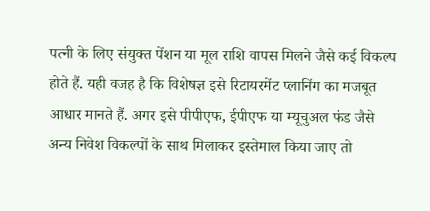पत्नी के लिए संयुक्त पेंशन या मूल राशि वापस मिलने जैसे कई विकल्प होते हैं. यही वजह है कि विशेषज्ञ इसे रिटायरमेंट प्लानिंग का मजबूत आधार मानते हैं. अगर इसे पीपीएफ, ईपीएफ या म्यूचुअल फंड जैसे अन्य निवेश विकल्पों के साथ मिलाकर इस्तेमाल किया जाए तो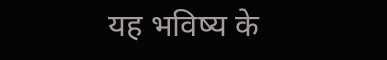यह भविष्य के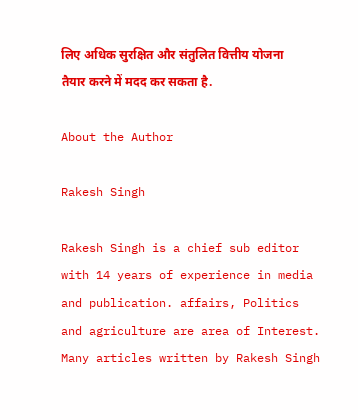लिए अधिक सुरक्षित और संतुलित वित्तीय योजना तैयार करने में मदद कर सकता है.

About the Author

Rakesh Singh

Rakesh Singh is a chief sub editor with 14 years of experience in media and publication. affairs, Politics and agriculture are area of Interest. Many articles written by Rakesh Singh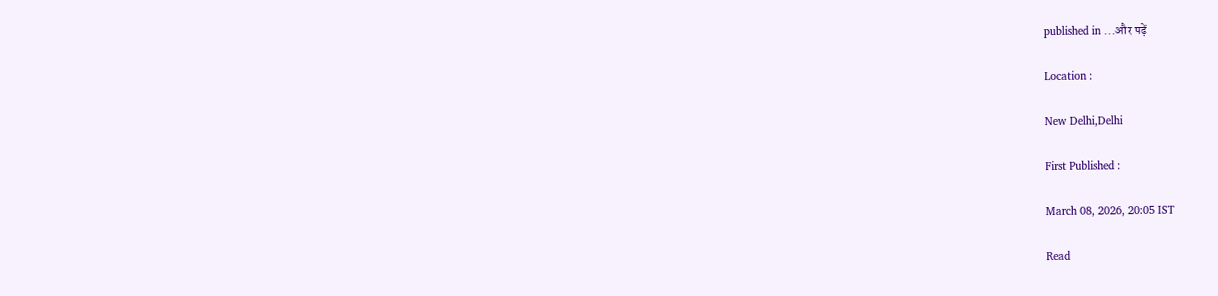published in ...और पढ़ें

Location :

New Delhi,Delhi

First Published :

March 08, 2026, 20:05 IST

Read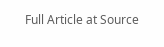Full Article at Source